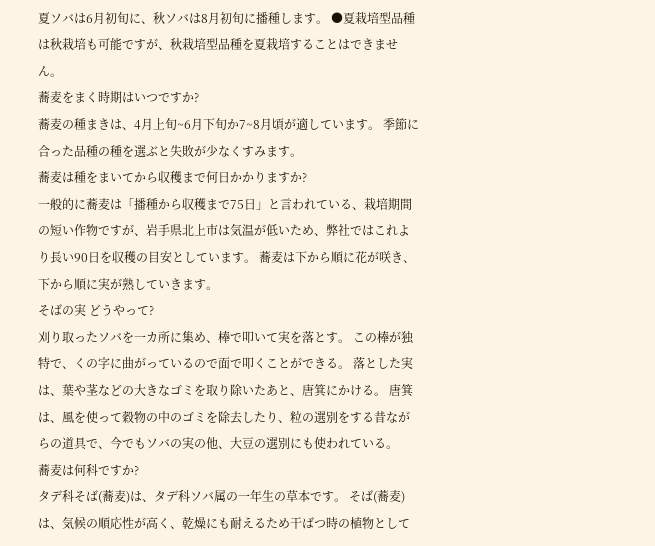夏ソバは6月初旬に、秋ソバは8月初旬に播種します。 ●夏栽培型品種は秋栽培も可能ですが、秋栽培型品種を夏栽培することはできません。
蕎麦をまく時期はいつですか?
蕎麦の種まきは、4月上旬~6月下旬か7~8月頃が適しています。 季節に合った品種の種を選ぶと失敗が少なくすみます。
蕎麦は種をまいてから収穫まで何日かかりますか?
一般的に蕎麦は「播種から収穫まで75日」と言われている、栽培期間の短い作物ですが、岩手県北上市は気温が低いため、弊社ではこれより長い90日を収穫の目安としています。 蕎麦は下から順に花が咲き、下から順に実が熟していきます。
そばの実 どうやって?
刈り取ったソバを一カ所に集め、棒で叩いて実を落とす。 この棒が独特で、くの字に曲がっているので面で叩くことができる。 落とした実は、葉や茎などの大きなゴミを取り除いたあと、唐箕にかける。 唐箕は、風を使って穀物の中のゴミを除去したり、粒の選別をする昔ながらの道具で、今でもソバの実の他、大豆の選別にも使われている。
蕎麦は何科ですか?
タデ科そば(蕎麦)は、タデ科ソバ属の一年生の草本です。 そば(蕎麦)は、気候の順応性が高く、乾燥にも耐えるため干ばつ時の植物として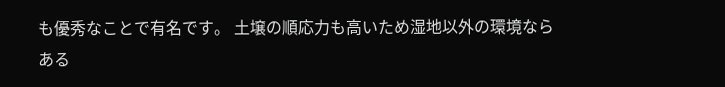も優秀なことで有名です。 土壌の順応力も高いため湿地以外の環境ならある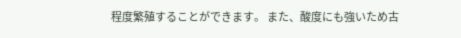程度繁殖することができます。 また、酸度にも強いため古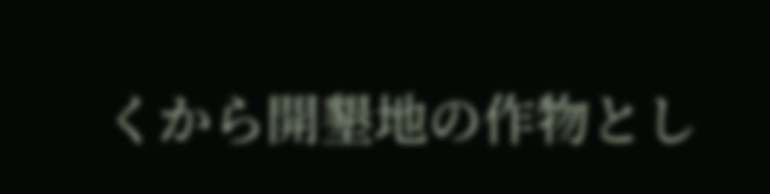くから開墾地の作物とし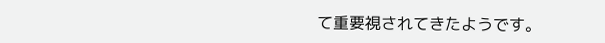て重要視されてきたようです。